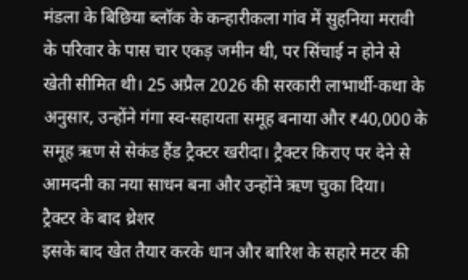मंडला के बिछिया ब्लॉक के कन्हारीकला गांव में सुहनिया मरावी के परिवार के पास चार एकड़ जमीन थी, पर सिंचाई न होने से खेती सीमित थी। 25 अप्रैल 2026 की सरकारी लाभार्थी-कथा के अनुसार, उन्होंने गंगा स्व-सहायता समूह बनाया और ₹40,000 के समूह ऋण से सेकंड हैंड ट्रैक्टर खरीदा। ट्रैक्टर किराए पर देने से आमदनी का नया साधन बना और उन्होंने ऋण चुका दिया।
ट्रैक्टर के बाद थ्रेशर
इसके बाद खेत तैयार करके धान और बारिश के सहारे मटर की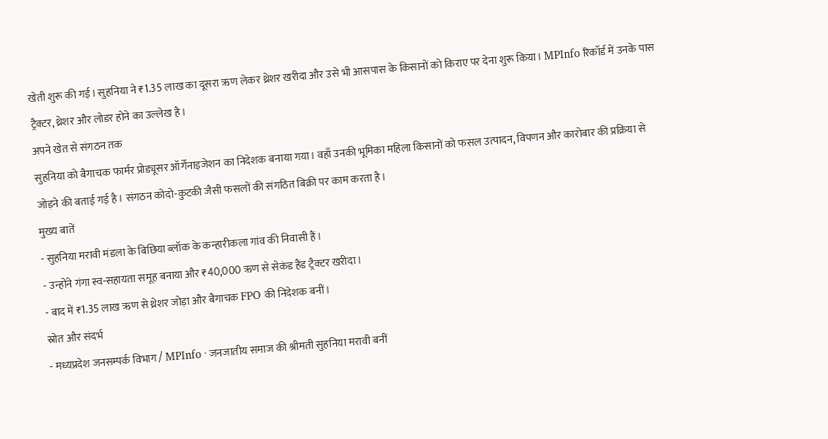खेती शुरू की गई। सुहनिया ने ₹1.35 लाख का दूसरा ऋण लेकर थ्रेशर खरीदा और उसे भी आसपास के किसानों को किराए पर देना शुरू किया। MPInfo रिकॉर्ड में उनके पास ट्रैक्टर, थ्रेशर और लोडर होने का उल्लेख है।
अपने खेत से संगठन तक
सुहनिया को बैगाचक फार्मर प्रोड्यूसर ऑर्गेनाइजेशन का निदेशक बनाया गया। वहाँ उनकी भूमिका महिला किसानों को फसल उत्पादन, विपणन और कारोबार की प्रक्रिया से जोड़ने की बताई गई है। संगठन कोदो-कुटकी जैसी फसलों की संगठित बिक्री पर काम करता है।
मुख्य बातें
- सुहनिया मरावी मंडला के बिछिया ब्लॉक के कन्हारीकला गांव की निवासी हैं।
- उन्होंने गंगा स्व-सहायता समूह बनाया और ₹40,000 ऋण से सेकंड हैंड ट्रैक्टर खरीदा।
- बाद में ₹1.35 लाख ऋण से थ्रेशर जोड़ा और बैगाचक FPO की निदेशक बनीं।
स्रोत और संदर्भ
- मध्यप्रदेश जनसम्पर्क विभाग / MPInfo · जनजातीय समाज की श्रीमती सुहनिया मरावी बनीं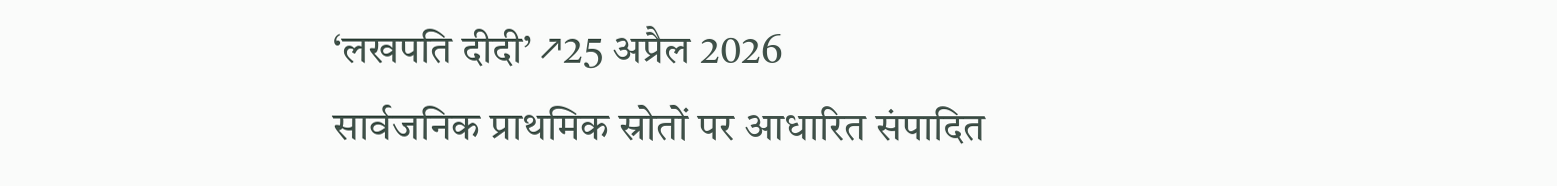‘लखपति दीदी’ ↗25 अप्रैल 2026
सार्वजनिक प्राथमिक स्रोतों पर आधारित संपादित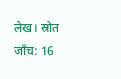लेख। स्रोत जाँच: 16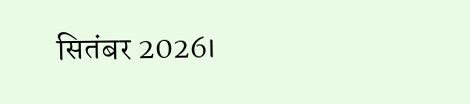सितंबर 2026।